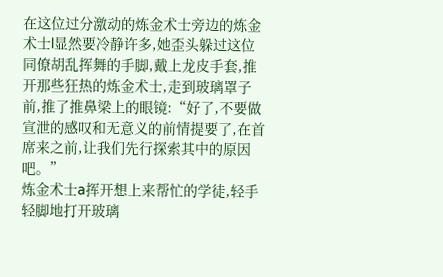在这位过分激动的炼金术士旁边的炼金术士l显然要冷静许多,她歪头躲过这位同僚胡乱挥舞的手脚,戴上龙皮手套,推开那些狂热的炼金术士,走到玻璃罩子前,推了推鼻梁上的眼镜:“好了,不要做宣泄的感叹和无意义的前情提要了,在首席来之前,让我们先行探索其中的原因吧。”
炼金术士a挥开想上来帮忙的学徒,轻手轻脚地打开玻璃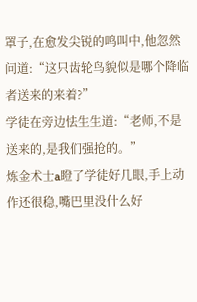罩子,在愈发尖锐的鸣叫中,他忽然问道:“这只齿轮鸟貌似是哪个降临者送来的来着?”
学徒在旁边怯生生道:“老师,不是送来的,是我们强抢的。”
炼金术士a瞪了学徒好几眼,手上动作还很稳,嘴巴里没什么好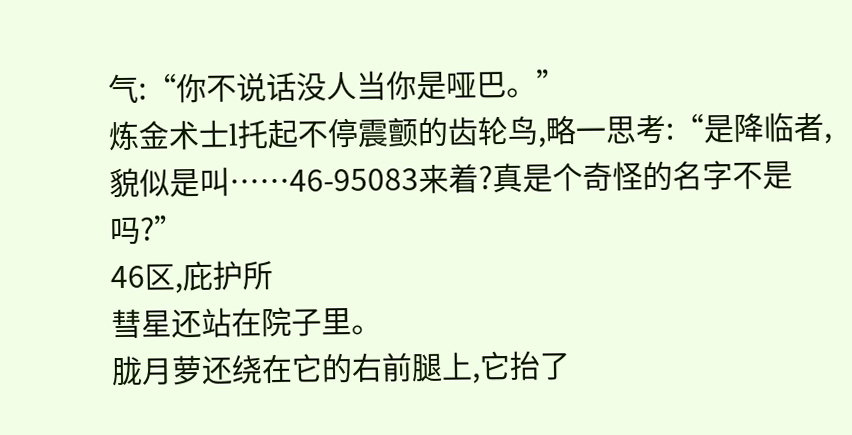气:“你不说话没人当你是哑巴。”
炼金术士l托起不停震颤的齿轮鸟,略一思考:“是降临者,貌似是叫……46-95083来着?真是个奇怪的名字不是吗?”
46区,庇护所
彗星还站在院子里。
胧月萝还绕在它的右前腿上,它抬了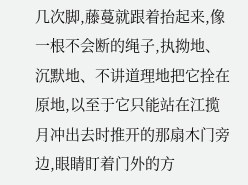几次脚,藤蔓就跟着抬起来,像一根不会断的绳子,执拗地、沉默地、不讲道理地把它拴在原地,以至于它只能站在江揽月冲出去时推开的那扇木门旁边,眼睛盯着门外的方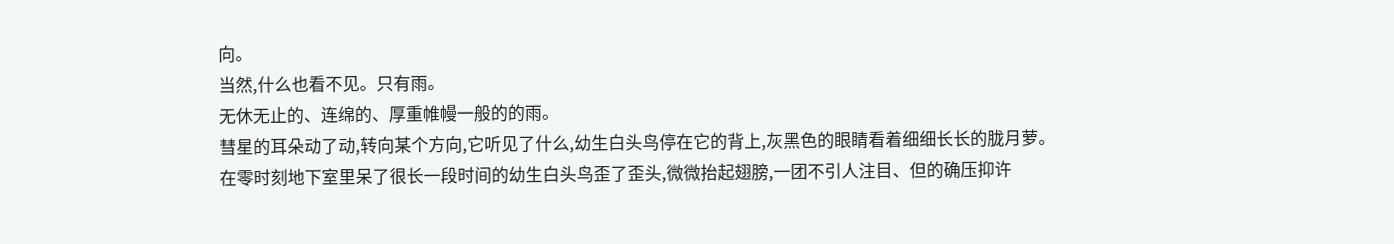向。
当然,什么也看不见。只有雨。
无休无止的、连绵的、厚重帷幔一般的的雨。
彗星的耳朵动了动,转向某个方向,它听见了什么,幼生白头鸟停在它的背上,灰黑色的眼睛看着细细长长的胧月萝。
在零时刻地下室里呆了很长一段时间的幼生白头鸟歪了歪头,微微抬起翅膀,一团不引人注目、但的确压抑许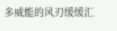多威能的风刃缓缓汇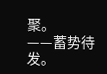聚。
——蓄势待发。